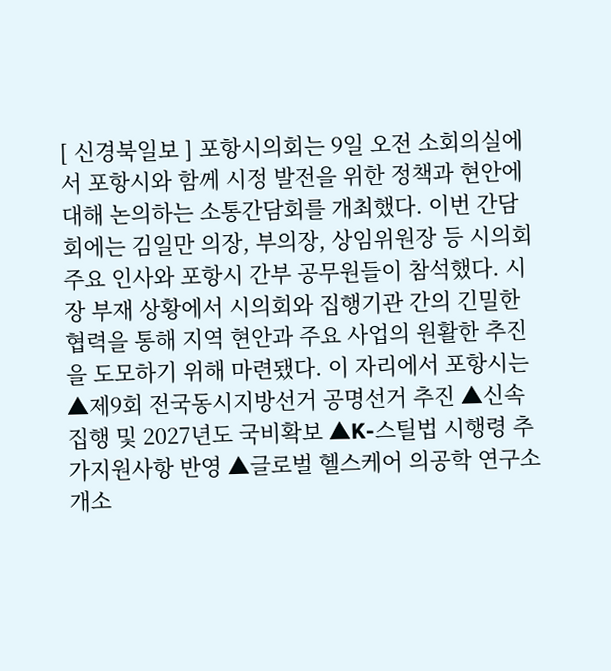[ 신경북일보 ] 포항시의회는 9일 오전 소회의실에서 포항시와 함께 시정 발전을 위한 정책과 현안에 대해 논의하는 소통간담회를 개최했다. 이번 간담회에는 김일만 의장, 부의장, 상임위원장 등 시의회 주요 인사와 포항시 간부 공무원들이 참석했다. 시장 부재 상황에서 시의회와 집행기관 간의 긴밀한 협력을 통해 지역 현안과 주요 사업의 원활한 추진을 도모하기 위해 마련됐다. 이 자리에서 포항시는 ▲제9회 전국동시지방선거 공명선거 추진 ▲신속집행 및 2027년도 국비확보 ▲K-스틸법 시행령 추가지원사항 반영 ▲글로벌 헬스케어 의공학 연구소 개소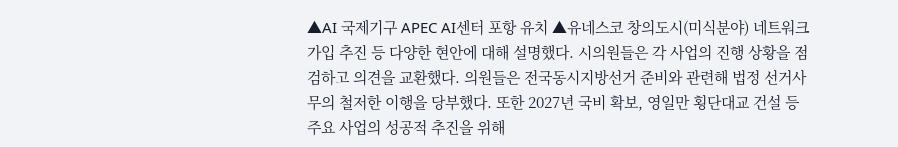▲AI 국제기구 APEC AI센터 포항 유치 ▲유네스코 창의도시(미식분야) 네트워크 가입 추진 등 다양한 현안에 대해 설명했다. 시의원들은 각 사업의 진행 상황을 점검하고 의견을 교환했다. 의원들은 전국동시지방선거 준비와 관련해 법정 선거사무의 철저한 이행을 당부했다. 또한 2027년 국비 확보, 영일만 횡단대교 건설 등 주요 사업의 성공적 추진을 위해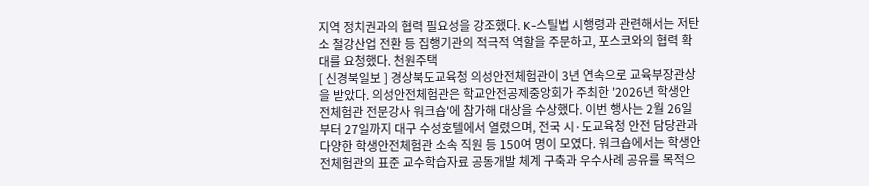지역 정치권과의 협력 필요성을 강조했다. K-스틸법 시행령과 관련해서는 저탄소 철강산업 전환 등 집행기관의 적극적 역할을 주문하고, 포스코와의 협력 확대를 요청했다. 천원주택
[ 신경북일보 ] 경상북도교육청 의성안전체험관이 3년 연속으로 교육부장관상을 받았다. 의성안전체험관은 학교안전공제중앙회가 주최한 '2026년 학생안전체험관 전문강사 워크숍'에 참가해 대상을 수상했다. 이번 행사는 2월 26일부터 27일까지 대구 수성호텔에서 열렸으며, 전국 시·도교육청 안전 담당관과 다양한 학생안전체험관 소속 직원 등 150여 명이 모였다. 워크숍에서는 학생안전체험관의 표준 교수학습자료 공동개발 체계 구축과 우수사례 공유를 목적으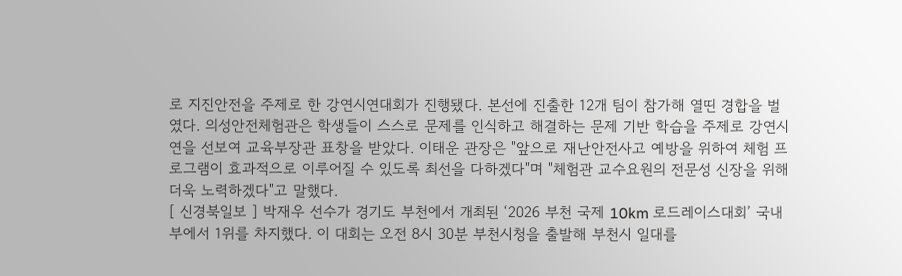로 지진안전을 주제로 한 강연시연대회가 진행됐다. 본선에 진출한 12개 팀이 참가해 열띤 경합을 벌였다. 의성안전체험관은 학생들이 스스로 문제를 인식하고 해결하는 문제 기반 학습을 주제로 강연시연을 선보여 교육부장관 표창을 받았다. 이태운 관장은 "앞으로 재난안전사고 예방을 위하여 체험 프로그램이 효과적으로 이루어질 수 있도록 최선을 다하겠다"며 "체험관 교수요원의 전문성 신장을 위해 더욱 노력하겠다"고 말했다.
[ 신경북일보 ] 박재우 선수가 경기도 부천에서 개최된 ‘2026 부천 국제 10km 로드레이스대회’ 국내부에서 1위를 차지했다. 이 대회는 오전 8시 30분 부천시청을 출발해 부천시 일대를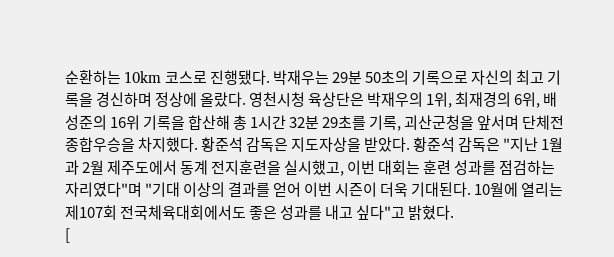순환하는 10km 코스로 진행됐다. 박재우는 29분 50초의 기록으로 자신의 최고 기록을 경신하며 정상에 올랐다. 영천시청 육상단은 박재우의 1위, 최재경의 6위, 배성준의 16위 기록을 합산해 총 1시간 32분 29초를 기록, 괴산군청을 앞서며 단체전 종합우승을 차지했다. 황준석 감독은 지도자상을 받았다. 황준석 감독은 "지난 1월과 2월 제주도에서 동계 전지훈련을 실시했고, 이번 대회는 훈련 성과를 점검하는 자리였다"며 "기대 이상의 결과를 얻어 이번 시즌이 더욱 기대된다. 10월에 열리는 제107회 전국체육대회에서도 좋은 성과를 내고 싶다"고 밝혔다.
[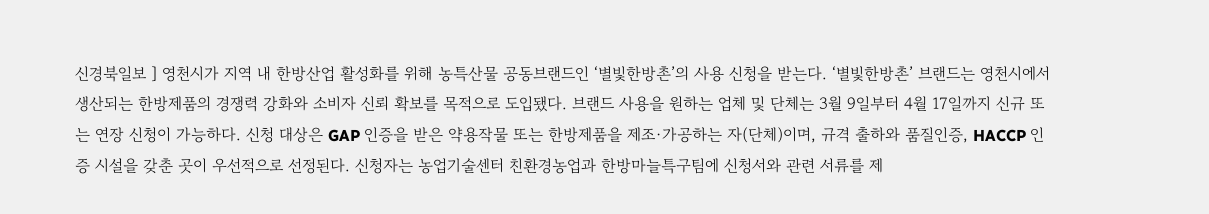신경북일보 ] 영천시가 지역 내 한방산업 활성화를 위해 농특산물 공동브랜드인 ‘별빛한방촌’의 사용 신청을 받는다. ‘별빛한방촌’ 브랜드는 영천시에서 생산되는 한방제품의 경쟁력 강화와 소비자 신뢰 확보를 목적으로 도입됐다. 브랜드 사용을 원하는 업체 및 단체는 3월 9일부터 4월 17일까지 신규 또는 연장 신청이 가능하다. 신청 대상은 GAP 인증을 받은 약용작물 또는 한방제품을 제조·가공하는 자(단체)이며, 규격 출하와 품질인증, HACCP 인증 시설을 갖춘 곳이 우선적으로 선정된다. 신청자는 농업기술센터 친환경농업과 한방마늘특구팀에 신청서와 관련 서류를 제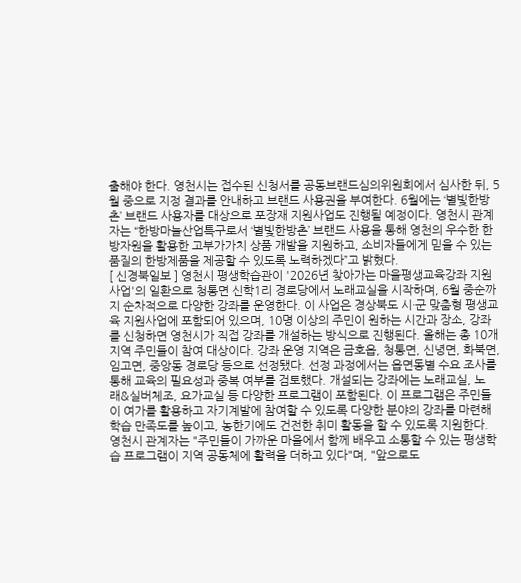출해야 한다. 영천시는 접수된 신청서를 공동브랜드심의위원회에서 심사한 뒤, 5월 중으로 지정 결과를 안내하고 브랜드 사용권을 부여한다. 6월에는 ‘별빛한방촌’ 브랜드 사용자를 대상으로 포장재 지원사업도 진행될 예정이다. 영천시 관계자는 “한방마늘산업특구로서 ‘별빛한방촌’ 브랜드 사용을 통해 영천의 우수한 한방자원을 활용한 고부가가치 상품 개발을 지원하고, 소비자들에게 믿을 수 있는 품질의 한방제품을 제공할 수 있도록 노력하겠다”고 밝혔다.
[ 신경북일보 ] 영천시 평생학습관이 '2026년 찾아가는 마을평생교육강좌 지원사업'의 일환으로 청통면 신학1리 경로당에서 노래교실을 시작하며, 6월 중순까지 순차적으로 다양한 강좌를 운영한다. 이 사업은 경상북도 시·군 맞춤형 평생교육 지원사업에 포함되어 있으며, 10명 이상의 주민이 원하는 시간과 장소, 강좌를 신청하면 영천시가 직접 강좌를 개설하는 방식으로 진행된다. 올해는 총 10개 지역 주민들이 참여 대상이다. 강좌 운영 지역은 금호읍, 청통면, 신녕면, 화북면, 임고면, 중앙동 경로당 등으로 선정됐다. 선정 과정에서는 읍면동별 수요 조사를 통해 교육의 필요성과 중복 여부를 검토했다. 개설되는 강좌에는 노래교실, 노래&실버체조, 요가교실 등 다양한 프로그램이 포함된다. 이 프로그램은 주민들이 여가를 활용하고 자기계발에 참여할 수 있도록 다양한 분야의 강좌를 마련해 학습 만족도를 높이고, 농한기에도 건전한 취미 활동을 할 수 있도록 지원한다. 영천시 관계자는 "주민들이 가까운 마을에서 함께 배우고 소통할 수 있는 평생학습 프로그램이 지역 공동체에 활력을 더하고 있다"며, "앞으로도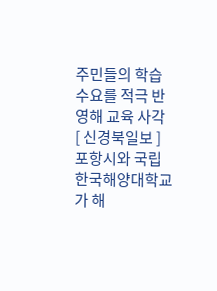주민들의 학습 수요를 적극 반영해 교육 사각
[ 신경북일보 ] 포항시와 국립 한국해양대학교가 해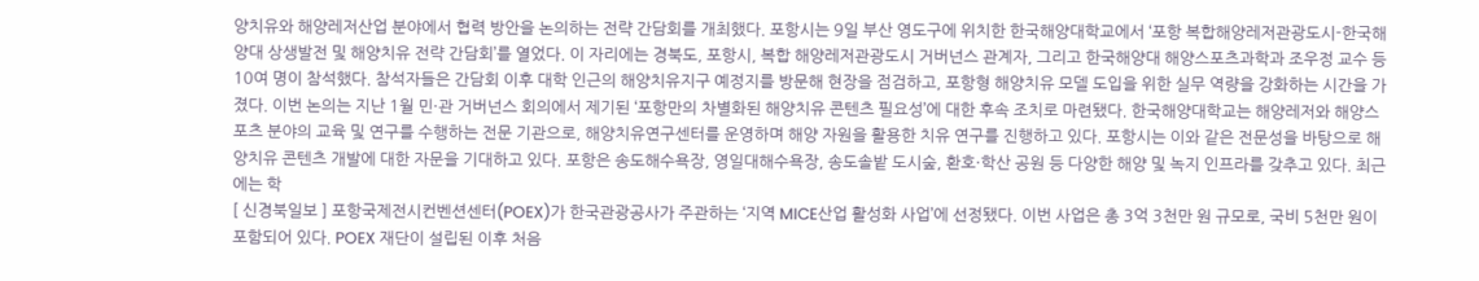양치유와 해양레저산업 분야에서 협력 방안을 논의하는 전략 간담회를 개최했다. 포항시는 9일 부산 영도구에 위치한 한국해양대학교에서 ‘포항 복합해양레저관광도시-한국해양대 상생발전 및 해양치유 전략 간담회’를 열었다. 이 자리에는 경북도, 포항시, 복합 해양레저관광도시 거버넌스 관계자, 그리고 한국해양대 해양스포츠과학과 조우정 교수 등 10여 명이 참석했다. 참석자들은 간담회 이후 대학 인근의 해양치유지구 예정지를 방문해 현장을 점검하고, 포항형 해양치유 모델 도입을 위한 실무 역량을 강화하는 시간을 가졌다. 이번 논의는 지난 1월 민·관 거버넌스 회의에서 제기된 ‘포항만의 차별화된 해양치유 콘텐츠 필요성’에 대한 후속 조치로 마련됐다. 한국해양대학교는 해양레저와 해양스포츠 분야의 교육 및 연구를 수행하는 전문 기관으로, 해양치유연구센터를 운영하며 해양 자원을 활용한 치유 연구를 진행하고 있다. 포항시는 이와 같은 전문성을 바탕으로 해양치유 콘텐츠 개발에 대한 자문을 기대하고 있다. 포항은 송도해수욕장, 영일대해수욕장, 송도솔밭 도시숲, 환호·학산 공원 등 다양한 해양 및 녹지 인프라를 갖추고 있다. 최근에는 학
[ 신경북일보 ] 포항국제전시컨벤션센터(POEX)가 한국관광공사가 주관하는 ‘지역 MICE산업 활성화 사업’에 선정됐다. 이번 사업은 총 3억 3천만 원 규모로, 국비 5천만 원이 포함되어 있다. POEX 재단이 설립된 이후 처음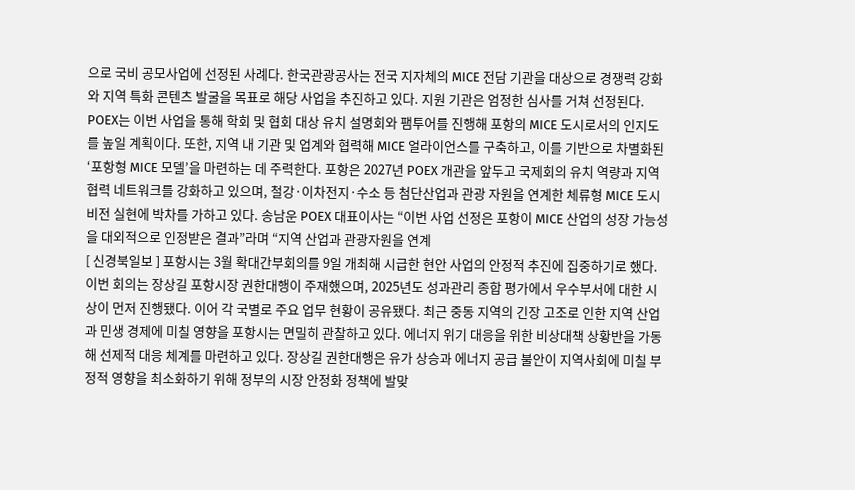으로 국비 공모사업에 선정된 사례다. 한국관광공사는 전국 지자체의 MICE 전담 기관을 대상으로 경쟁력 강화와 지역 특화 콘텐츠 발굴을 목표로 해당 사업을 추진하고 있다. 지원 기관은 엄정한 심사를 거쳐 선정된다. POEX는 이번 사업을 통해 학회 및 협회 대상 유치 설명회와 팸투어를 진행해 포항의 MICE 도시로서의 인지도를 높일 계획이다. 또한, 지역 내 기관 및 업계와 협력해 MICE 얼라이언스를 구축하고, 이를 기반으로 차별화된 ‘포항형 MICE 모델’을 마련하는 데 주력한다. 포항은 2027년 POEX 개관을 앞두고 국제회의 유치 역량과 지역 협력 네트워크를 강화하고 있으며, 철강·이차전지·수소 등 첨단산업과 관광 자원을 연계한 체류형 MICE 도시 비전 실현에 박차를 가하고 있다. 송남운 POEX 대표이사는 “이번 사업 선정은 포항이 MICE 산업의 성장 가능성을 대외적으로 인정받은 결과”라며 “지역 산업과 관광자원을 연계
[ 신경북일보 ] 포항시는 3월 확대간부회의를 9일 개최해 시급한 현안 사업의 안정적 추진에 집중하기로 했다. 이번 회의는 장상길 포항시장 권한대행이 주재했으며, 2025년도 성과관리 종합 평가에서 우수부서에 대한 시상이 먼저 진행됐다. 이어 각 국별로 주요 업무 현황이 공유됐다. 최근 중동 지역의 긴장 고조로 인한 지역 산업과 민생 경제에 미칠 영향을 포항시는 면밀히 관찰하고 있다. 에너지 위기 대응을 위한 비상대책 상황반을 가동해 선제적 대응 체계를 마련하고 있다. 장상길 권한대행은 유가 상승과 에너지 공급 불안이 지역사회에 미칠 부정적 영향을 최소화하기 위해 정부의 시장 안정화 정책에 발맞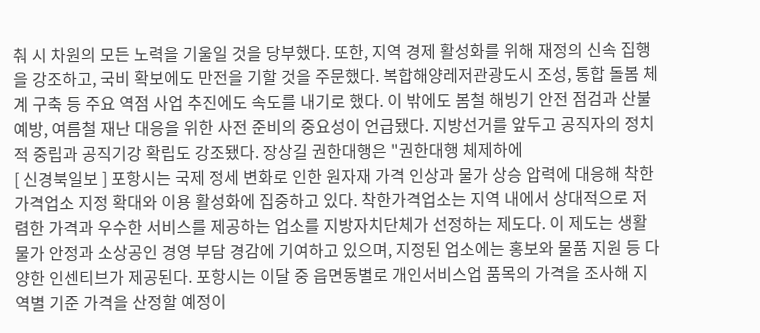춰 시 차원의 모든 노력을 기울일 것을 당부했다. 또한, 지역 경제 활성화를 위해 재정의 신속 집행을 강조하고, 국비 확보에도 만전을 기할 것을 주문했다. 복합해양레저관광도시 조성, 통합 돌봄 체계 구축 등 주요 역점 사업 추진에도 속도를 내기로 했다. 이 밖에도 봄철 해빙기 안전 점검과 산불 예방, 여름철 재난 대응을 위한 사전 준비의 중요성이 언급됐다. 지방선거를 앞두고 공직자의 정치적 중립과 공직기강 확립도 강조됐다. 장상길 권한대행은 "권한대행 체제하에
[ 신경북일보 ] 포항시는 국제 정세 변화로 인한 원자재 가격 인상과 물가 상승 압력에 대응해 착한가격업소 지정 확대와 이용 활성화에 집중하고 있다. 착한가격업소는 지역 내에서 상대적으로 저렴한 가격과 우수한 서비스를 제공하는 업소를 지방자치단체가 선정하는 제도다. 이 제도는 생활물가 안정과 소상공인 경영 부담 경감에 기여하고 있으며, 지정된 업소에는 홍보와 물품 지원 등 다양한 인센티브가 제공된다. 포항시는 이달 중 읍면동별로 개인서비스업 품목의 가격을 조사해 지역별 기준 가격을 산정할 예정이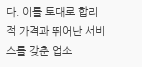다. 이를 토대로 합리적 가격과 뛰어난 서비스를 갖춘 업소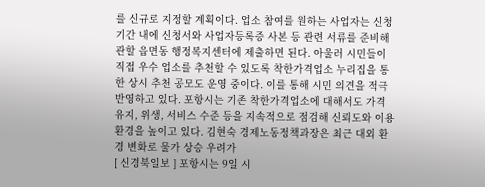를 신규로 지정할 계획이다. 업소 참여를 원하는 사업자는 신청 기간 내에 신청서와 사업자등록증 사본 등 관련 서류를 준비해 관할 읍면동 행정복지센터에 제출하면 된다. 아울러 시민들이 직접 우수 업소를 추천할 수 있도록 착한가격업소 누리집을 통한 상시 추천 공모도 운영 중이다. 이를 통해 시민 의견을 적극 반영하고 있다. 포항시는 기존 착한가격업소에 대해서도 가격 유지, 위생, 서비스 수준 등을 지속적으로 점검해 신뢰도와 이용 환경을 높이고 있다. 김현숙 경제노동정책과장은 최근 대외 환경 변화로 물가 상승 우려가
[ 신경북일보 ] 포항시는 9일 시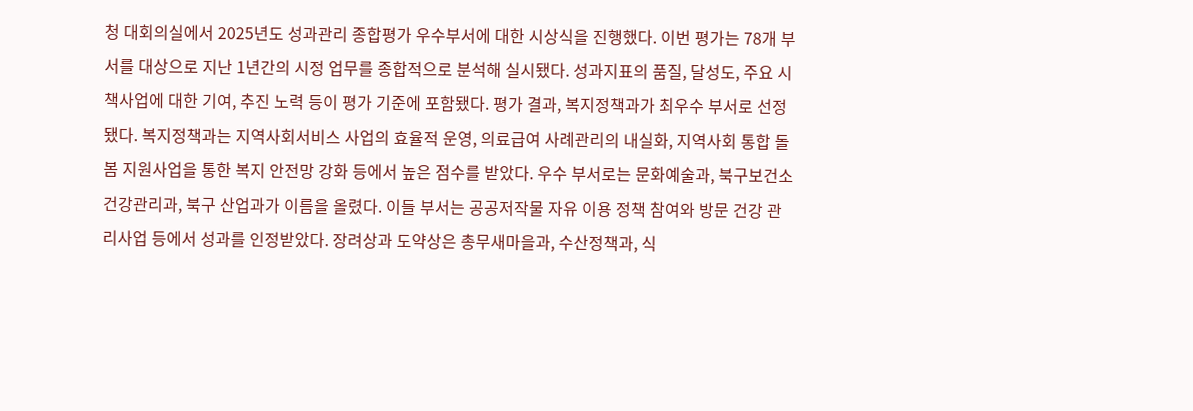청 대회의실에서 2025년도 성과관리 종합평가 우수부서에 대한 시상식을 진행했다. 이번 평가는 78개 부서를 대상으로 지난 1년간의 시정 업무를 종합적으로 분석해 실시됐다. 성과지표의 품질, 달성도, 주요 시책사업에 대한 기여, 추진 노력 등이 평가 기준에 포함됐다. 평가 결과, 복지정책과가 최우수 부서로 선정됐다. 복지정책과는 지역사회서비스 사업의 효율적 운영, 의료급여 사례관리의 내실화, 지역사회 통합 돌봄 지원사업을 통한 복지 안전망 강화 등에서 높은 점수를 받았다. 우수 부서로는 문화예술과, 북구보건소 건강관리과, 북구 산업과가 이름을 올렸다. 이들 부서는 공공저작물 자유 이용 정책 참여와 방문 건강 관리사업 등에서 성과를 인정받았다. 장려상과 도약상은 총무새마을과, 수산정책과, 식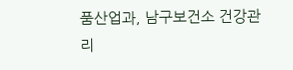품산업과, 남구보건소 건강관리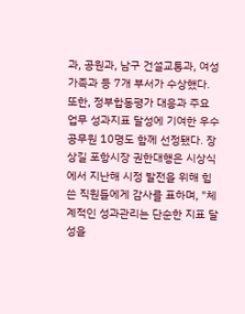과, 공원과, 남구 건설교통과, 여성가족과 등 7개 부서가 수상했다. 또한, 정부합동평가 대응과 주요 업무 성과지표 달성에 기여한 우수 공무원 10명도 함께 선정됐다. 장상길 포항시장 권한대행은 시상식에서 지난해 시정 발전을 위해 힘쓴 직원들에게 감사를 표하며, "체계적인 성과관리는 단순한 지표 달성을